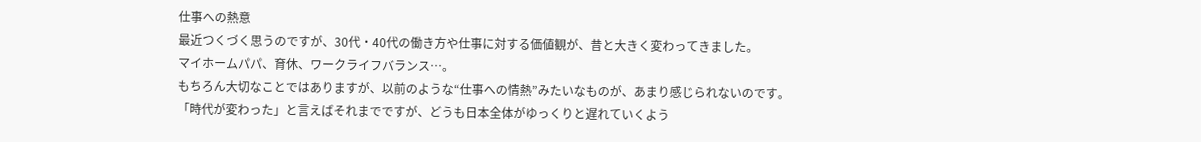仕事への熱意
最近つくづく思うのですが、30代・40代の働き方や仕事に対する価値観が、昔と大きく変わってきました。
マイホームパパ、育休、ワークライフバランス…。
もちろん大切なことではありますが、以前のような“仕事への情熱”みたいなものが、あまり感じられないのです。
「時代が変わった」と言えばそれまでですが、どうも日本全体がゆっくりと遅れていくよう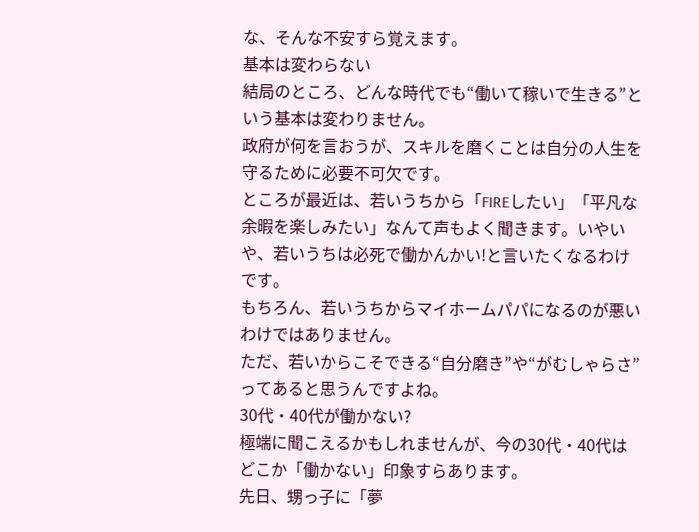な、そんな不安すら覚えます。
基本は変わらない
結局のところ、どんな時代でも“働いて稼いで生きる”という基本は変わりません。
政府が何を言おうが、スキルを磨くことは自分の人生を守るために必要不可欠です。
ところが最近は、若いうちから「FIREしたい」「平凡な余暇を楽しみたい」なんて声もよく聞きます。いやいや、若いうちは必死で働かんかい!と言いたくなるわけです。
もちろん、若いうちからマイホームパパになるのが悪いわけではありません。
ただ、若いからこそできる“自分磨き”や“がむしゃらさ”ってあると思うんですよね。
30代・40代が働かない?
極端に聞こえるかもしれませんが、今の30代・40代はどこか「働かない」印象すらあります。
先日、甥っ子に「夢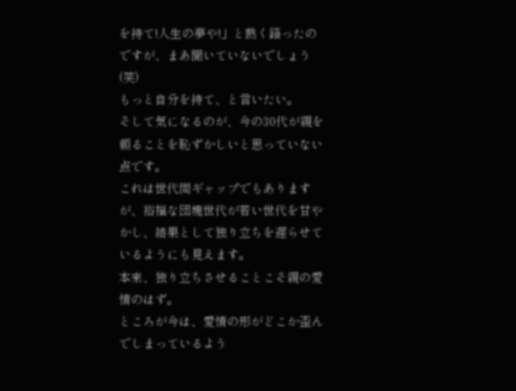を持て!人生の夢や!」と熱く語ったのですが、まあ聞いていないでしょう(笑)
もっと自分を持て、と言いたい。
そして気になるのが、今の30代が親を頼ることを恥ずかしいと思っていない点です。
これは世代間ギャップでもありますが、裕福な団塊世代が若い世代を甘やかし、結果として独り立ちを遅らせているようにも見えます。
本来、独り立ちさせることこそ親の愛情のはず。
ところが今は、愛情の形がどこか歪んでしまっているよう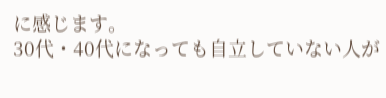に感じます。
30代・40代になっても自立していない人が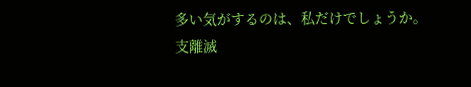多い気がするのは、私だけでしょうか。
支離滅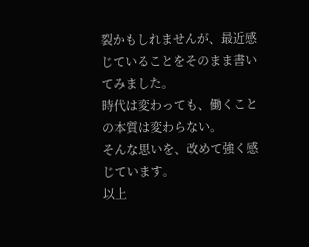裂かもしれませんが、最近感じていることをそのまま書いてみました。
時代は変わっても、働くことの本質は変わらない。
そんな思いを、改めて強く感じています。
以上